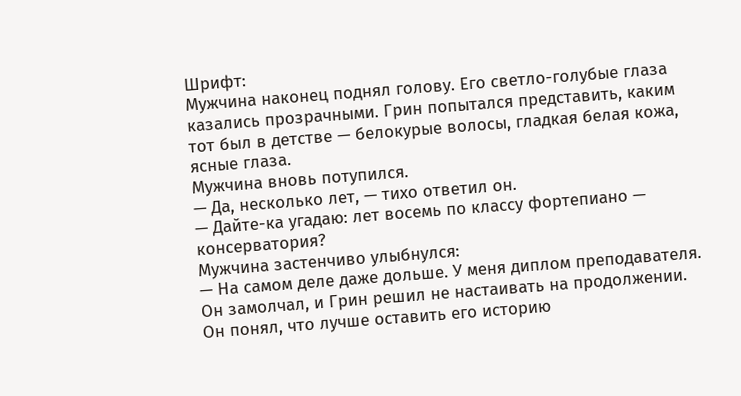Шрифт:
Мужчина наконец поднял голову. Его светло-голубые глаза казались прозрачными. Грин попытался представить, каким тот был в детстве — белокурые волосы, гладкая белая кожа, ясные глаза.
Мужчина вновь потупился.
— Да, несколько лет, — тихо ответил он.
— Дайте-ка угадаю: лет восемь по классу фортепиано — консерватория?
Мужчина застенчиво улыбнулся:
— На самом деле даже дольше. У меня диплом преподавателя.
Он замолчал, и Грин решил не настаивать на продолжении. Он понял, что лучше оставить его историю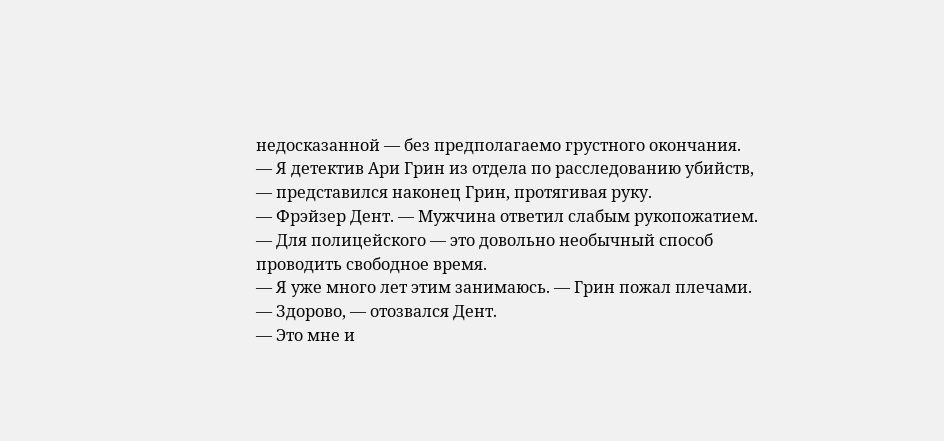недосказанной — без предполагаемо грустного окончания.
— Я детектив Ари Грин из отдела по расследованию убийств, — представился наконец Грин, протягивая руку.
— Фрэйзер Дент. — Мужчина ответил слабым рукопожатием. — Для полицейского — это довольно необычный способ проводить свободное время.
— Я уже много лет этим занимаюсь. — Грин пожал плечами.
— Здорово, — отозвался Дент.
— Это мне и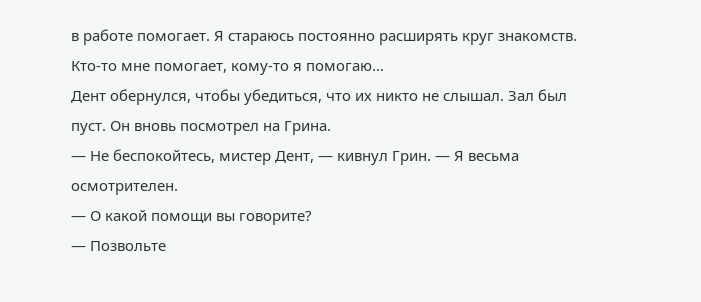в работе помогает. Я стараюсь постоянно расширять круг знакомств. Кто-то мне помогает, кому-то я помогаю…
Дент обернулся, чтобы убедиться, что их никто не слышал. Зал был пуст. Он вновь посмотрел на Грина.
— Не беспокойтесь, мистер Дент, — кивнул Грин. — Я весьма осмотрителен.
— О какой помощи вы говорите?
— Позвольте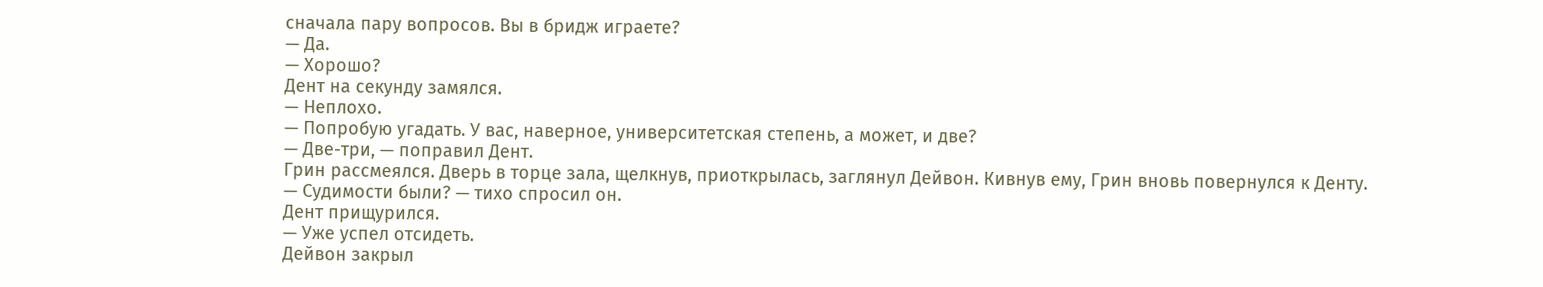сначала пару вопросов. Вы в бридж играете?
— Да.
— Хорошо?
Дент на секунду замялся.
— Неплохо.
— Попробую угадать. У вас, наверное, университетская степень, а может, и две?
— Две-три, — поправил Дент.
Грин рассмеялся. Дверь в торце зала, щелкнув, приоткрылась, заглянул Дейвон. Кивнув ему, Грин вновь повернулся к Денту.
— Судимости были? — тихо спросил он.
Дент прищурился.
— Уже успел отсидеть.
Дейвон закрыл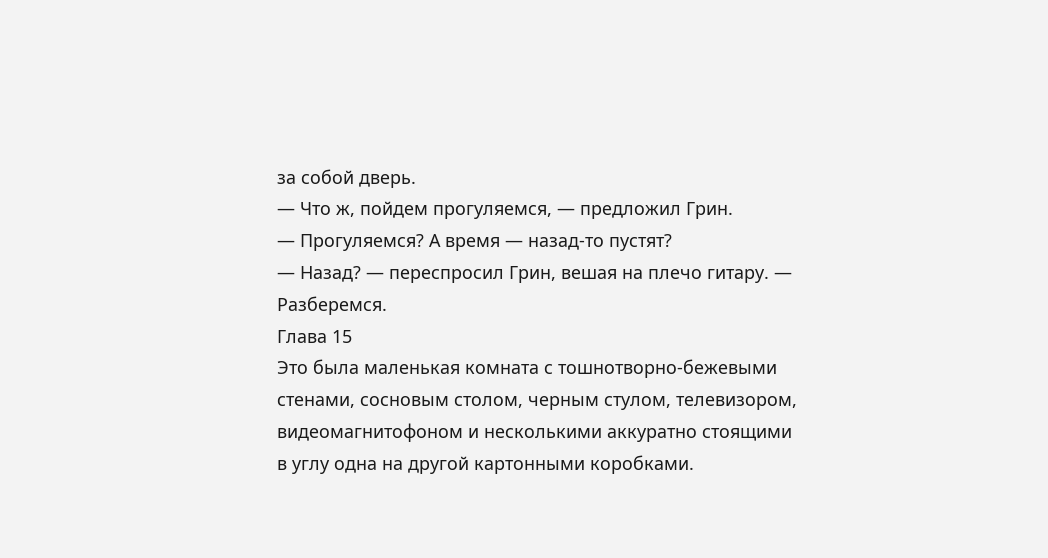за собой дверь.
— Что ж, пойдем прогуляемся, — предложил Грин.
— Прогуляемся? А время — назад-то пустят?
— Назад? — переспросил Грин, вешая на плечо гитару. — Разберемся.
Глава 15
Это была маленькая комната с тошнотворно-бежевыми стенами, сосновым столом, черным стулом, телевизором, видеомагнитофоном и несколькими аккуратно стоящими в углу одна на другой картонными коробками.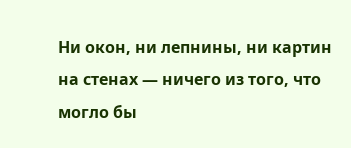Ни окон, ни лепнины, ни картин на стенах — ничего из того, что могло бы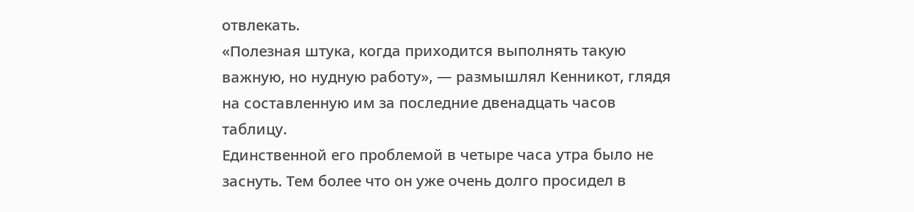отвлекать.
«Полезная штука, когда приходится выполнять такую важную, но нудную работу», — размышлял Кенникот, глядя на составленную им за последние двенадцать часов таблицу.
Единственной его проблемой в четыре часа утра было не заснуть. Тем более что он уже очень долго просидел в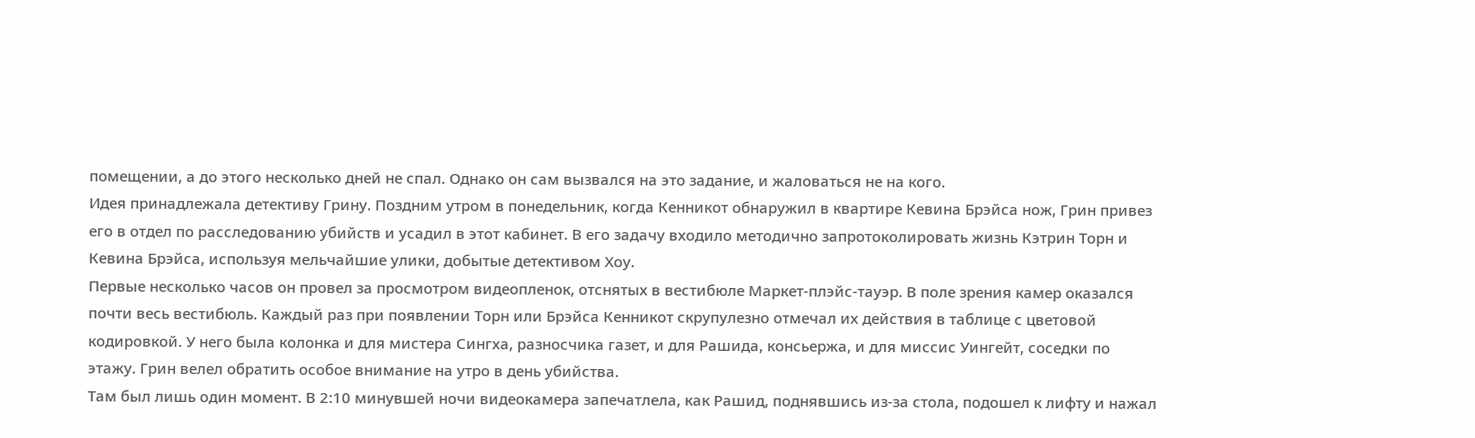помещении, а до этого несколько дней не спал. Однако он сам вызвался на это задание, и жаловаться не на кого.
Идея принадлежала детективу Грину. Поздним утром в понедельник, когда Кенникот обнаружил в квартире Кевина Брэйса нож, Грин привез его в отдел по расследованию убийств и усадил в этот кабинет. В его задачу входило методично запротоколировать жизнь Кэтрин Торн и Кевина Брэйса, используя мельчайшие улики, добытые детективом Хоу.
Первые несколько часов он провел за просмотром видеопленок, отснятых в вестибюле Маркет-плэйс-тауэр. В поле зрения камер оказался почти весь вестибюль. Каждый раз при появлении Торн или Брэйса Кенникот скрупулезно отмечал их действия в таблице с цветовой кодировкой. У него была колонка и для мистера Сингха, разносчика газет, и для Рашида, консьержа, и для миссис Уингейт, соседки по этажу. Грин велел обратить особое внимание на утро в день убийства.
Там был лишь один момент. В 2:10 минувшей ночи видеокамера запечатлела, как Рашид, поднявшись из-за стола, подошел к лифту и нажал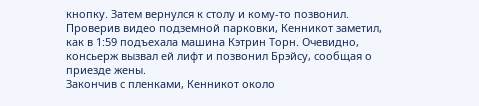кнопку. Затем вернулся к столу и кому-то позвонил. Проверив видео подземной парковки, Кенникот заметил, как в 1:59 подъехала машина Кэтрин Торн. Очевидно, консьерж вызвал ей лифт и позвонил Брэйсу, сообщая о приезде жены.
Закончив с пленками, Кенникот около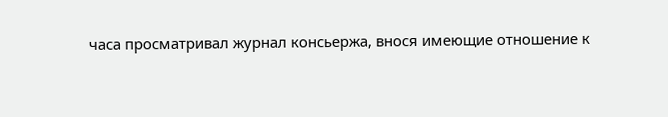часа просматривал журнал консьержа, внося имеющие отношение к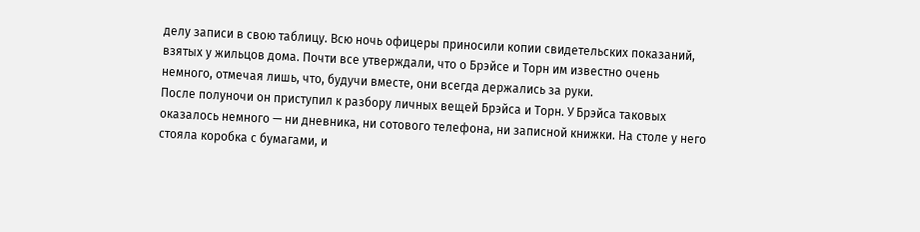делу записи в свою таблицу. Всю ночь офицеры приносили копии свидетельских показаний, взятых у жильцов дома. Почти все утверждали, что о Брэйсе и Торн им известно очень немного, отмечая лишь, что, будучи вместе, они всегда держались за руки.
После полуночи он приступил к разбору личных вещей Брэйса и Торн. У Брэйса таковых оказалось немного — ни дневника, ни сотового телефона, ни записной книжки. На столе у него стояла коробка с бумагами, и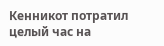Кенникот потратил целый час на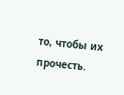то, чтобы их прочесть.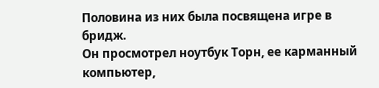Половина из них была посвящена игре в бридж.
Он просмотрел ноутбук Торн, ее карманный компьютер,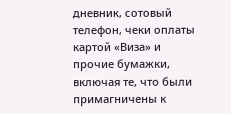дневник, сотовый телефон, чеки оплаты картой «Виза» и прочие бумажки, включая те, что были примагничены к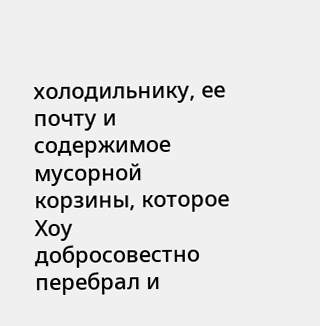холодильнику, ее почту и содержимое мусорной корзины, которое Хоу добросовестно перебрал и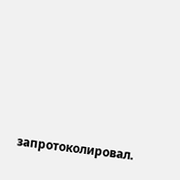запротоколировал.